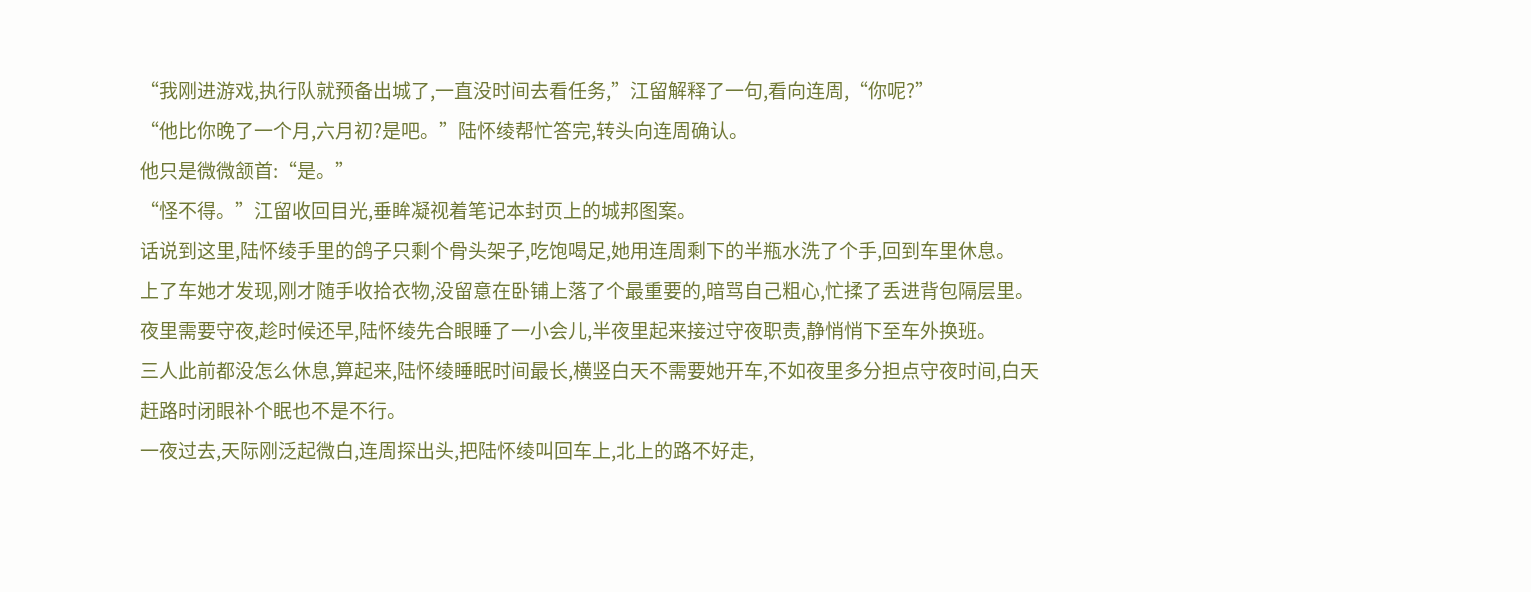“我刚进游戏,执行队就预备出城了,一直没时间去看任务,”江留解释了一句,看向连周,“你呢?”
“他比你晚了一个月,六月初?是吧。”陆怀绫帮忙答完,转头向连周确认。
他只是微微颔首:“是。”
“怪不得。”江留收回目光,垂眸凝视着笔记本封页上的城邦图案。
话说到这里,陆怀绫手里的鸽子只剩个骨头架子,吃饱喝足,她用连周剩下的半瓶水洗了个手,回到车里休息。
上了车她才发现,刚才随手收拾衣物,没留意在卧铺上落了个最重要的,暗骂自己粗心,忙揉了丢进背包隔层里。
夜里需要守夜,趁时候还早,陆怀绫先合眼睡了一小会儿,半夜里起来接过守夜职责,静悄悄下至车外换班。
三人此前都没怎么休息,算起来,陆怀绫睡眠时间最长,横竖白天不需要她开车,不如夜里多分担点守夜时间,白天赶路时闭眼补个眠也不是不行。
一夜过去,天际刚泛起微白,连周探出头,把陆怀绫叫回车上,北上的路不好走,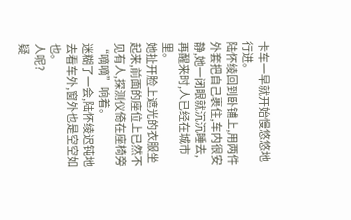卡车一早就开始慢悠悠地行进。
陆怀绫回到卧铺上,用两件外套把自己裹住,车内很安静,她一闭眼就沉沉睡去,再醒来时,人已经在城市里。
她扯开脸上遮光的衣服坐起来,前面的座位上已然不见有人,探测仪倚在座椅旁“嘀嘀”响着。
迷糊了一会,陆怀绫迟钝地去看车外,窗外也是空空如也。
人呢?
疑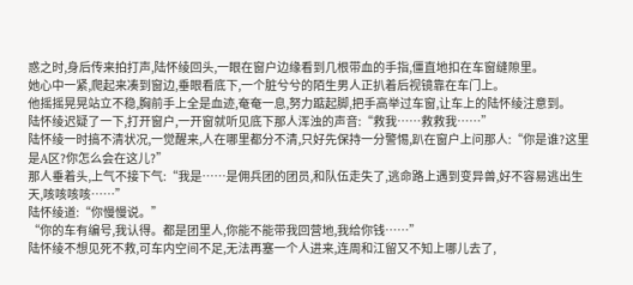惑之时,身后传来拍打声,陆怀绫回头,一眼在窗户边缘看到几根带血的手指,僵直地扣在车窗缝隙里。
她心中一紧,爬起来凑到窗边,垂眼看底下,一个脏兮兮的陌生男人正扒着后视镜靠在车门上。
他摇摇晃晃站立不稳,胸前手上全是血迹,奄奄一息,努力踮起脚,把手高举过车窗,让车上的陆怀绫注意到。
陆怀绫迟疑了一下,打开窗户,一开窗就听见底下那人浑浊的声音:“救我……救救我……”
陆怀绫一时搞不清状况,一觉醒来,人在哪里都分不清,只好先保持一分警惕,趴在窗户上问那人:“你是谁?这里是A区?你怎么会在这儿?”
那人垂着头,上气不接下气:“我是……是佣兵团的团员,和队伍走失了,逃命路上遇到变异兽,好不容易逃出生天,咳咳咳咳……”
陆怀绫道:“你慢慢说。”
“你的车有编号,我认得。都是团里人,你能不能带我回营地,我给你钱……”
陆怀绫不想见死不救,可车内空间不足,无法再塞一个人进来,连周和江留又不知上哪儿去了,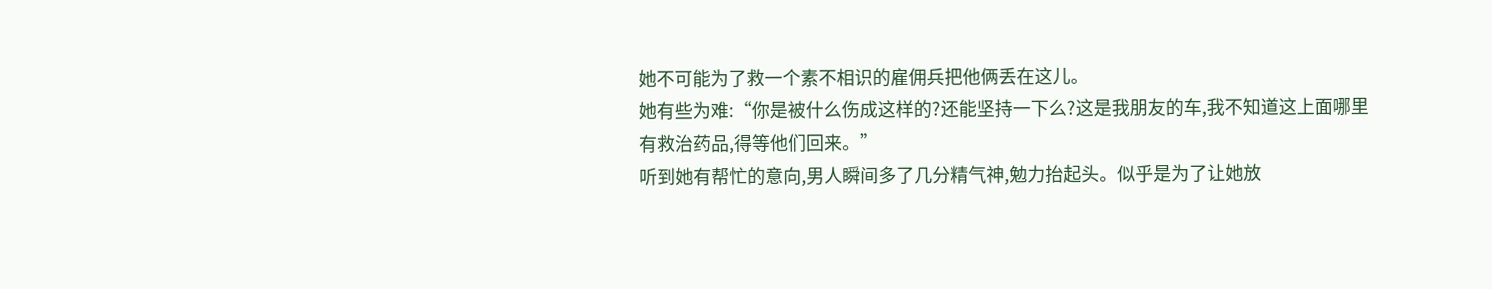她不可能为了救一个素不相识的雇佣兵把他俩丢在这儿。
她有些为难:“你是被什么伤成这样的?还能坚持一下么?这是我朋友的车,我不知道这上面哪里有救治药品,得等他们回来。”
听到她有帮忙的意向,男人瞬间多了几分精气神,勉力抬起头。似乎是为了让她放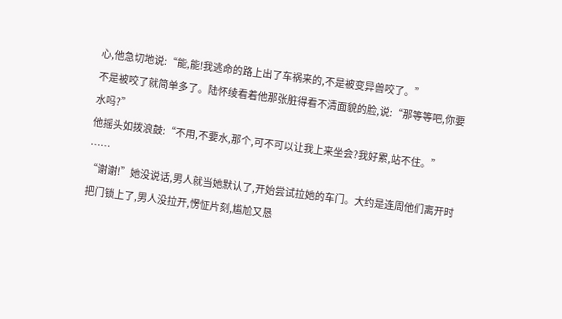心,他急切地说:“能,能!我逃命的路上出了车祸来的,不是被变异兽咬了。”
不是被咬了就简单多了。陆怀绫看着他那张脏得看不清面貌的脸,说:“那等等吧,你要水吗?”
他摇头如拨浪鼓:“不用,不要水,那个,可不可以让我上来坐会?我好累,站不住。”
……
“谢谢!”她没说话,男人就当她默认了,开始尝试拉她的车门。大约是连周他们离开时把门锁上了,男人没拉开,愣怔片刻,尴尬又恳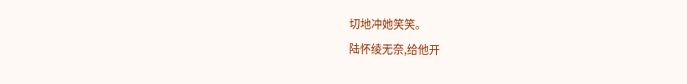切地冲她笑笑。
陆怀绫无奈,给他开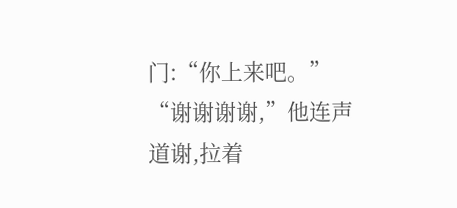门:“你上来吧。”
“谢谢谢谢,”他连声道谢,拉着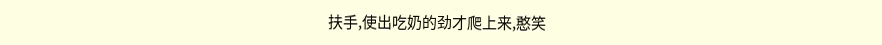扶手,使出吃奶的劲才爬上来,憨笑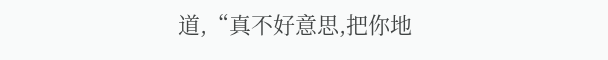道,“真不好意思,把你地